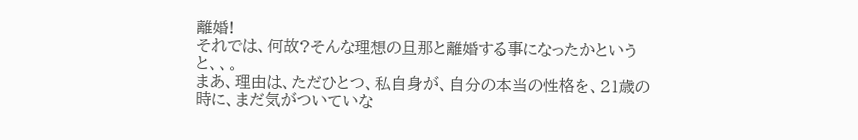離婚!
それでは、何故?そんな理想の旦那と離婚する事になったかというと、、。
まあ、理由は、ただひとつ、私自身が、自分の本当の性格を、21歳の時に、まだ気がついていな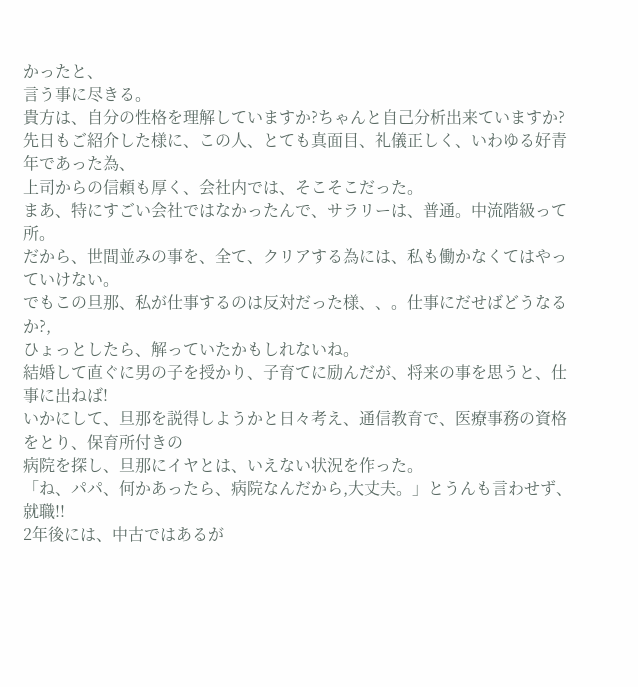かったと、
言う事に尽きる。
貴方は、自分の性格を理解していますか?ちゃんと自己分析出来ていますか?
先日もご紹介した様に、この人、とても真面目、礼儀正しく、いわゆる好青年であった為、
上司からの信頼も厚く、会社内では、そこそこだった。
まあ、特にすごい会社ではなかったんで、サラリーは、普通。中流階級って所。
だから、世間並みの事を、全て、クリアする為には、私も働かなくてはやっていけない。
でもこの旦那、私が仕事するのは反対だった様、、。仕事にだせばどうなるか?,
ひょっとしたら、解っていたかもしれないね。
結婚して直ぐに男の子を授かり、子育てに励んだが、将来の事を思うと、仕事に出ねば!
いかにして、旦那を説得しようかと日々考え、通信教育で、医療事務の資格をとり、保育所付きの
病院を探し、旦那にイヤとは、いえない状況を作った。
「ね、パパ、何かあったら、病院なんだから,大丈夫。」とうんも言わせず、就職!!
2年後には、中古ではあるが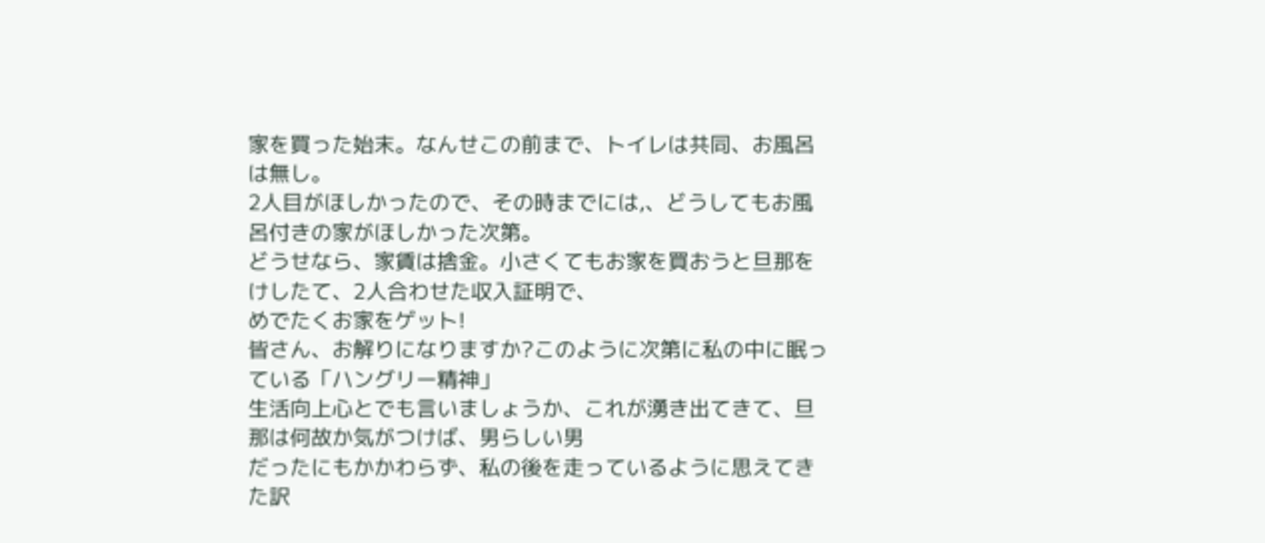家を買った始末。なんせこの前まで、トイレは共同、お風呂は無し。
2人目がほしかったので、その時までには,、どうしてもお風呂付きの家がほしかった次第。
どうせなら、家賃は捨金。小さくてもお家を買おうと旦那をけしたて、2人合わせた収入証明で、
めでたくお家をゲット!
皆さん、お解りになりますか?このように次第に私の中に眠っている「ハングリー精神」
生活向上心とでも言いましょうか、これが湧き出てきて、旦那は何故か気がつけば、男らしい男
だったにもかかわらず、私の後を走っているように思えてきた訳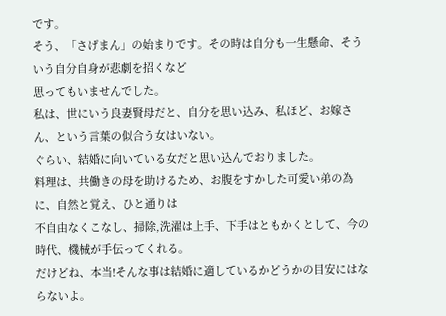です。
そう、「さげまん」の始まりです。その時は自分も一生懸命、そういう自分自身が悲劇を招くなど
思ってもいませんでした。
私は、世にいう良妻賢母だと、自分を思い込み、私ほど、お嫁さん、という言葉の似合う女はいない。
ぐらい、結婚に向いている女だと思い込んでおりました。
料理は、共働きの母を助けるため、お腹をすかした可愛い弟の為に、自然と覚え、ひと通りは
不自由なくこなし、掃除,洗濯は上手、下手はともかくとして、今の時代、機械が手伝ってくれる。
だけどね、本当!そんな事は結婚に適しているかどうかの目安にはならないよ。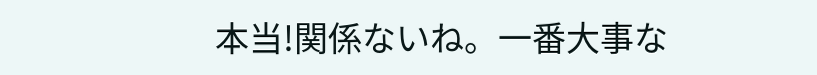本当!関係ないね。一番大事な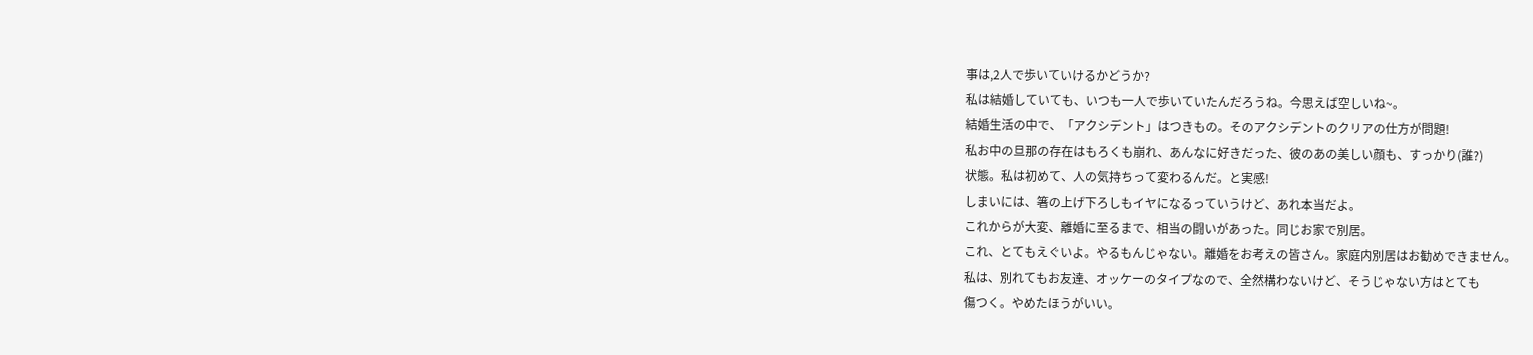事は,2人で歩いていけるかどうか?
私は結婚していても、いつも一人で歩いていたんだろうね。今思えば空しいね~。
結婚生活の中で、「アクシデント」はつきもの。そのアクシデントのクリアの仕方が問題!
私お中の旦那の存在はもろくも崩れ、あんなに好きだった、彼のあの美しい顔も、すっかり(誰?)
状態。私は初めて、人の気持ちって変わるんだ。と実感!
しまいには、箸の上げ下ろしもイヤになるっていうけど、あれ本当だよ。
これからが大変、離婚に至るまで、相当の闘いがあった。同じお家で別居。
これ、とてもえぐいよ。やるもんじゃない。離婚をお考えの皆さん。家庭内別居はお勧めできません。
私は、別れてもお友達、オッケーのタイプなので、全然構わないけど、そうじゃない方はとても
傷つく。やめたほうがいい。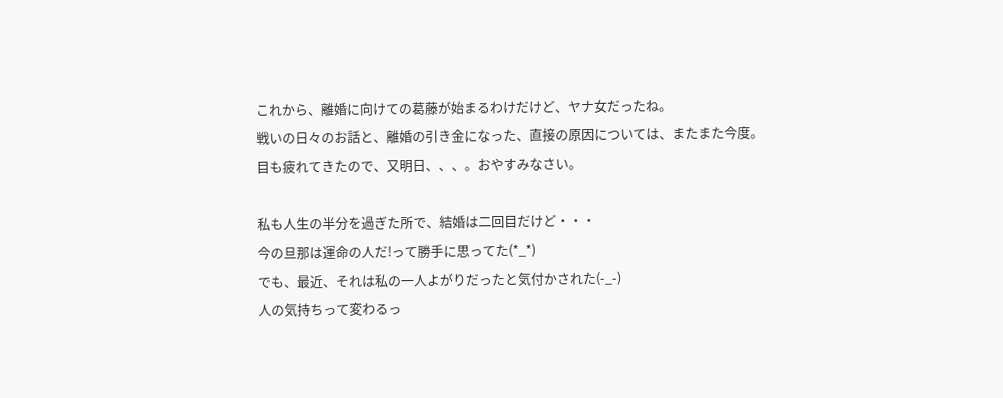これから、離婚に向けての葛藤が始まるわけだけど、ヤナ女だったね。
戦いの日々のお話と、離婚の引き金になった、直接の原因については、またまた今度。
目も疲れてきたので、又明日、、、。おやすみなさい。

私も人生の半分を過ぎた所で、結婚は二回目だけど・・・
今の旦那は運命の人だ!って勝手に思ってた(*_*)
でも、最近、それは私の一人よがりだったと気付かされた(-_-)
人の気持ちって変わるっ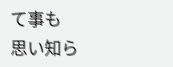て事も
思い知ら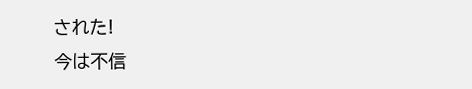された!
今は不信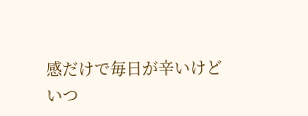感だけで毎日が辛いけど
いつ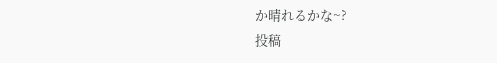か晴れるかな~?
投稿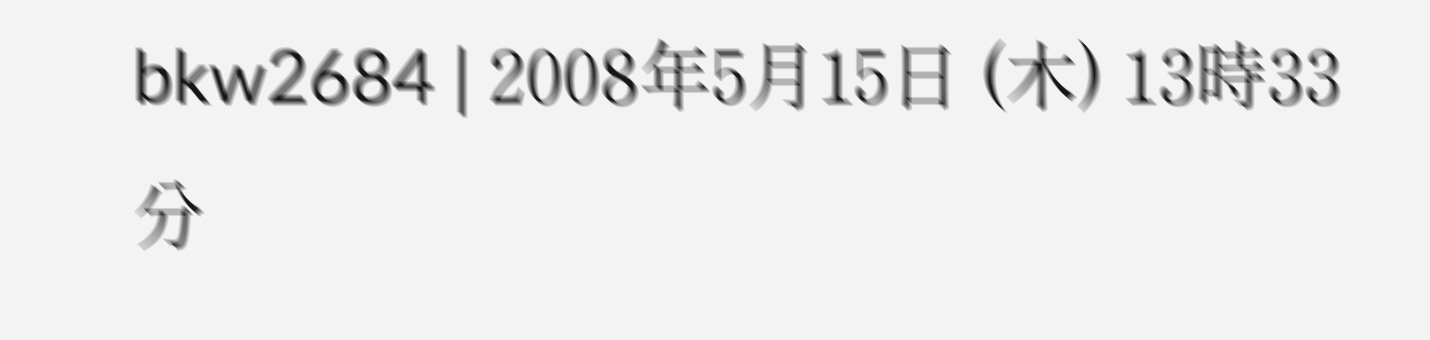bkw2684 | 2008年5月15日 (木) 13時33分